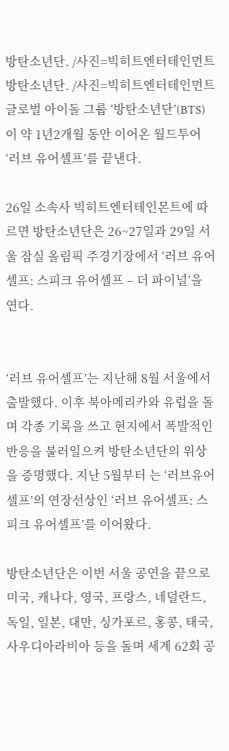방탄소년단. /사진=빅히트엔터테인먼트
방탄소년단. /사진=빅히트엔터테인먼트
글로벌 아이돌 그룹 ‘방탄소년단’(BTS)이 약 1년2개월 동안 이어온 월드투어 ‘러브 유어셀프’를 끝낸다.

26일 소속사 빅히트엔터테인몬트에 따르면 방탄소년단은 26~27일과 29일 서울 잠실 올림픽 주경기장에서 ‘러브 유어셀프: 스피크 유어셀프 – 더 파이널’을 연다.


‘러브 유어셀프’는 지난해 8월 서울에서 출발했다. 이후 북아메리카와 유럽을 돌며 각종 기록을 쓰고 현지에서 폭발적인 반응을 불러일으켜 방탄소년단의 위상을 증명했다. 지난 5월부터 는 ‘러브유어셀프’의 연장선상인 ‘러브 유어셀프: 스피크 유어셀프’를 이어왔다.

방탄소년단은 이번 서울 공연을 끝으로 미국, 캐나다, 영국, 프랑스, 네덜란드, 독일, 일본, 대만, 싱가포르, 홍콩, 태국, 사우디아라비아 등을 돌며 세계 62회 공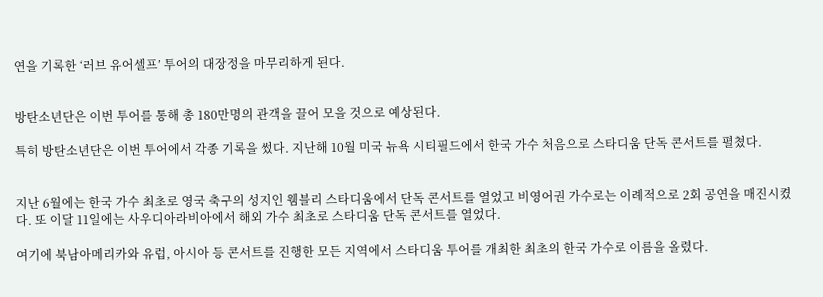연을 기록한 ‘러브 유어셀프’ 투어의 대장정을 마무리하게 된다.


방탄소년단은 이번 투어를 통해 총 180만명의 관객을 끌어 모을 것으로 예상된다.

특히 방탄소년단은 이번 투어에서 각종 기록을 썼다. 지난해 10월 미국 뉴욕 시티필드에서 한국 가수 처음으로 스타디움 단독 콘서트를 펼쳤다.


지난 6월에는 한국 가수 최초로 영국 축구의 성지인 웸블리 스타디움에서 단독 콘서트를 열었고 비영어권 가수로는 이례적으로 2회 공연을 매진시켰다. 또 이달 11일에는 사우디아라비아에서 해외 가수 최초로 스타디움 단독 콘서트를 열었다.

여기에 북남아메리카와 유럽, 아시아 등 콘서트를 진행한 모든 지역에서 스타디움 투어를 개최한 최초의 한국 가수로 이름을 올렸다.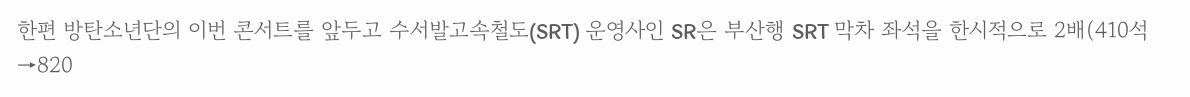한편 방탄소년단의 이번 콘서트를 앞두고 수서발고속철도(SRT) 운영사인 SR은 부산행 SRT 막차 좌석을 한시적으로 2배(410석→820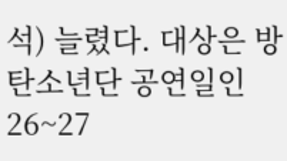석) 늘렸다. 대상은 방탄소년단 공연일인 26~27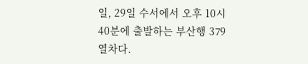일, 29일 수서에서 오후 10시40분에 출발하는 부산행 379열차다.